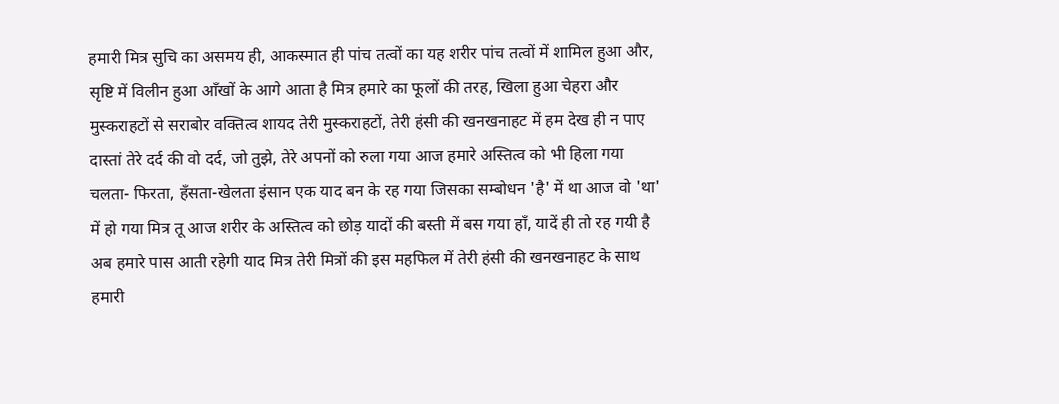हमारी मित्र सुचि का असमय ही, आकस्मात ही पांच तत्वों का यह शरीर पांच तत्वों में शामिल हुआ और, सृष्टि में विलीन हुआ आँखों के आगे आता है मित्र हमारे का फूलों की तरह, खिला हुआ चेहरा और मुस्कराहटों से सराबोर वक्तित्व शायद तेरी मुस्कराहटों, तेरी हंसी की खनखनाहट में हम देख ही न पाए दास्तां तेरे दर्द की वो दर्द, जो तुझे, तेरे अपनों को रुला गया आज हमारे अस्तित्व को भी हिला गया चलता- फिरता, हँसता-खेलता इंसान एक याद बन के रह गया जिसका सम्बोधन 'है' में था आज वो 'था' में हो गया मित्र तू आज शरीर के अस्तित्व को छोड़ यादों की बस्ती में बस गया हाँ, यादें ही तो रह गयी है अब हमारे पास आती रहेगी याद मित्र तेरी मित्रों की इस महफिल में तेरी हंसी की खनखनाहट के साथ हमारी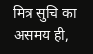मित्र सुचि का असमय ही,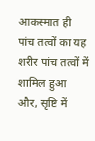आकस्मात ही पांच तत्वों का यह शरीर पांच तत्वों में शामिल हुआ और, सृष्टि में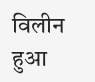विलीन हुआ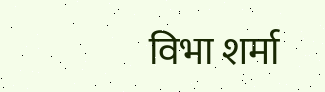विभा शर्मा